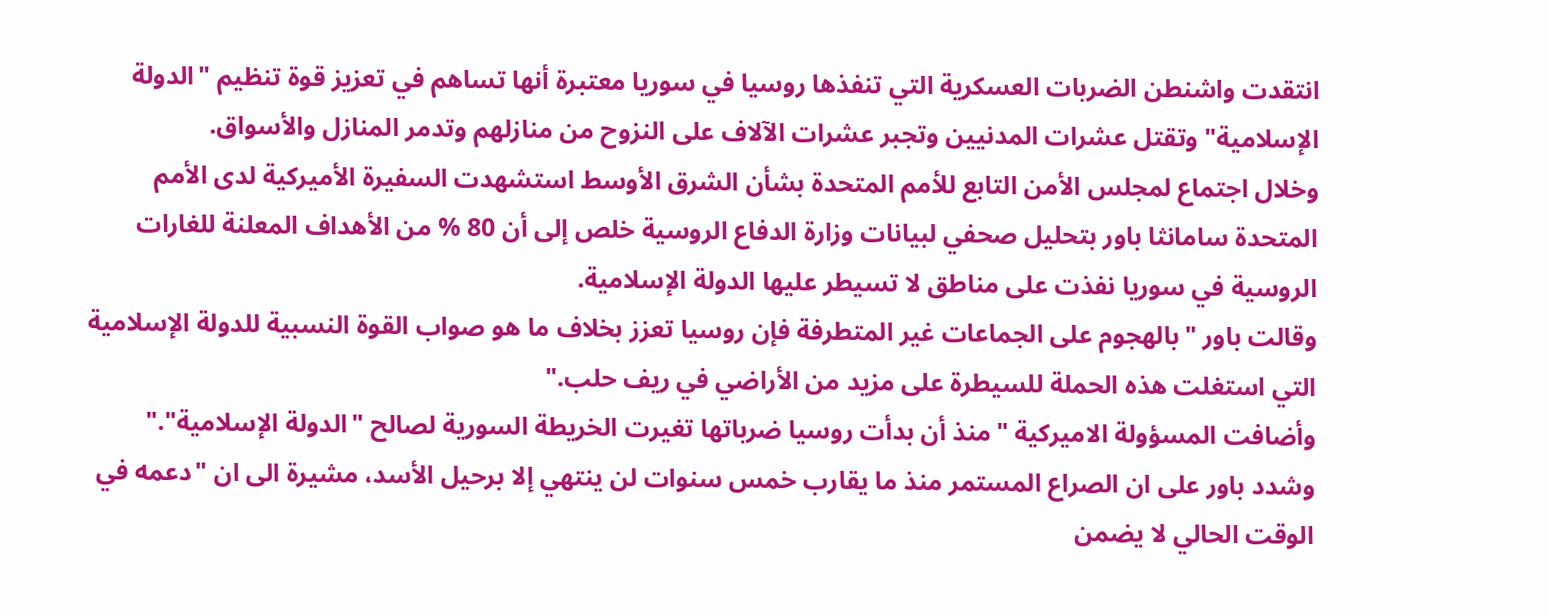انتقدت واشنطن الضربات العسكرية التي تنفذها روسيا في سوريا معتبرة أنها تساهم في تعزيز قوة تنظيم "الدولة الإسلامية" وتقتل عشرات المدنيين وتجبر عشرات الآلاف على النزوح من منازلهم وتدمر المنازل والأسواق.
وخلال اجتماع لمجلس الأمن التابع للأمم المتحدة بشأن الشرق الأوسط استشهدت السفيرة الأميركية لدى الأمم المتحدة سامانثا باور بتحليل صحفي لبيانات وزارة الدفاع الروسية خلص إلى أن 80 % من الأهداف المعلنة للغارات الروسية في سوريا نفذت على مناطق لا تسيطر عليها الدولة الإسلامية.
وقالت باور "بالهجوم على الجماعات غير المتطرفة فإن روسيا تعزز بخلاف ما هو صواب القوة النسبية للدولة الإسلامية التي استغلت هذه الحملة للسيطرة على مزيد من الأراضي في ريف حلب."
وأضافت المسؤولة الاميركية "منذ أن بدأت روسيا ضرباتها تغيرت الخريطة السورية لصالح "الدولة الإسلامية"."
وشدد باور على ان الصراع المستمر منذ ما يقارب خمس سنوات لن ينتهي إلا برحيل الأسد، مشيرة الى ان "دعمه في الوقت الحالي لا يضمن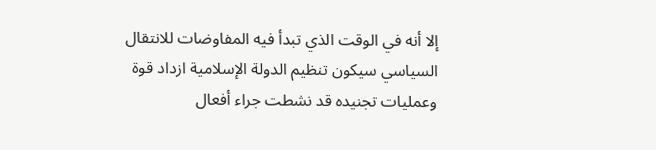إلا أنه في الوقت الذي تبدأ فيه المفاوضات للانتقال السياسي سيكون تنظيم الدولة الإسلامية ازداد قوة وعمليات تجنيده قد نشطت جراء أفعال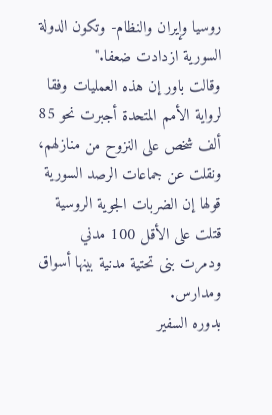روسيا وإيران والنظام- وتكون الدولة السورية ازدادت ضعفا."
وقالت باور إن هذه العمليات وفقا لرواية الأمم المتحدة أجبرت نحو 85 ألف شخص على النزوح من منازلهم، ونقلت عن جماعات الرصد السورية قولها إن الضربات الجوية الروسية قتلت على الأقل 100 مدني ودمرت بنى تحتية مدنية بينها أسواق ومدارس.
بدوره السفير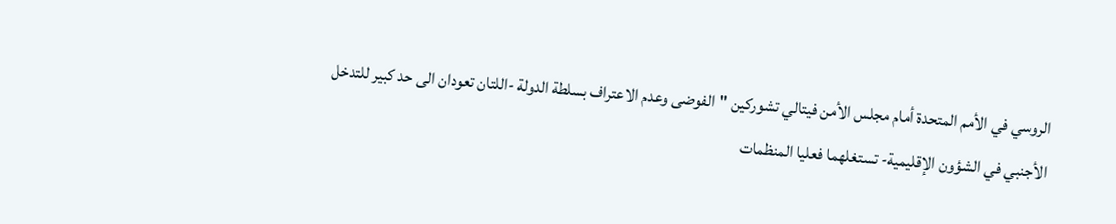الروسي في الأمم المتحدة أمام مجلس الأمن فيتالي تشوركين "الفوضى وعدم الاعتراف بسلطة الدولة -اللتان تعودان الى حد كبير للتدخل الأجنبي في الشؤون الإقليمية- تستغلهما فعليا المنظمات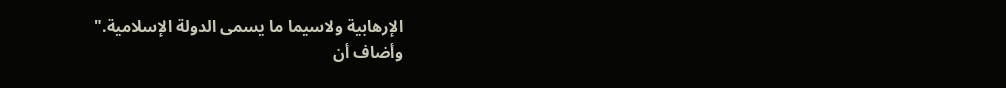الإرهابية ولاسيما ما يسمى الدولة الإسلامية."
وأضاف أن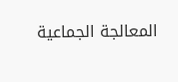المعالجة الجماعية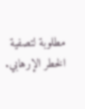مطلوبة لتصفية الخطر الإرهابي.